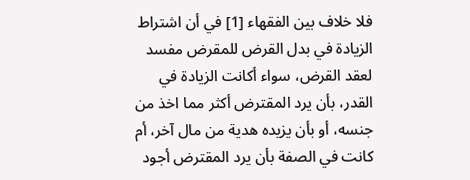فلا خلاف بين الفقهاء [1] في أن اشتراط الزيادة في بدل القرض للمقرض مفسد لعقد القرض، سواء أكانت الزيادة في القدر، بأن يرد المقترض أكثر مما اخذ من جنسه، أو بأن يزيده هدية من مال آخر، أم كانت في الصفة بأن يرد المقترض أجود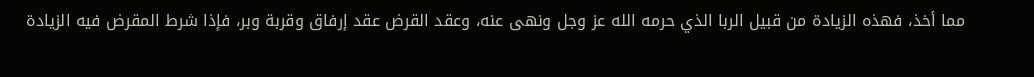مما أخذ، فهذه الزيادة من قبيل الربا الذي حرمه الله عز وجل ونهى عنه، وعقد القرض عقد إرفاق وقربة وبر، فإذا شرط المقرض فيه الزيادة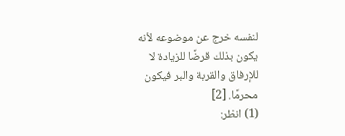لنفسه خرج عن موضوعه لأنه يكون بذلك قرضًا للزيادة لا للإرفاق والقربة والبر فيكون محرمًا. [2]
(1) انظر: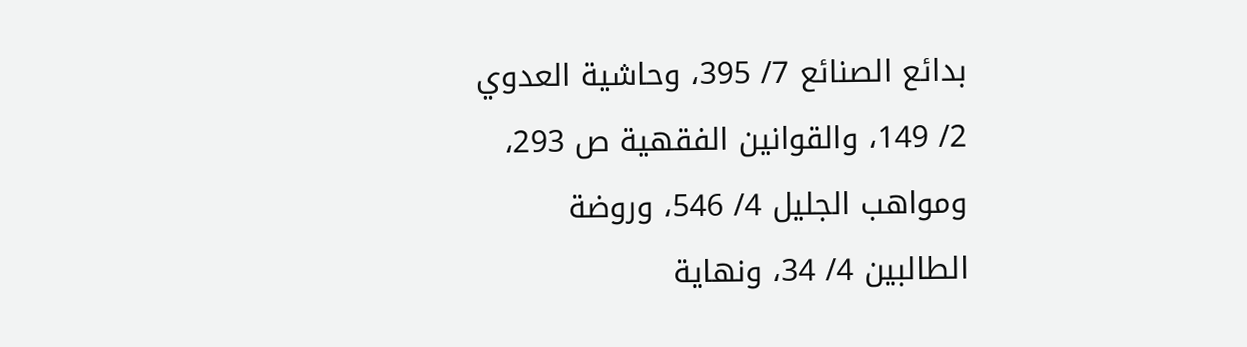بدائع الصنائع 7/ 395، وحاشية العدوي 2/ 149، والقوانين الفقهية ص 293، ومواهب الجليل 4/ 546، وروضة الطالبين 4/ 34، ونهاية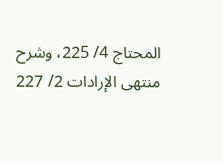المحتاج 4/ 225، وشرح منتهى الإرادات 2/ 227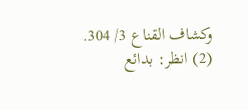وكشاف القناع 3/ 304.
(2) انظر: بدائع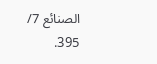الصنائع 7/ 395.